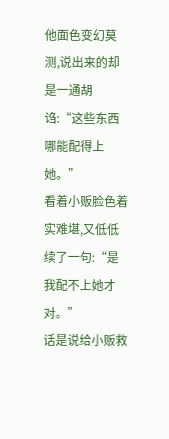他面色变幻莫测,说出来的却是一通胡诌:“这些东西哪能配得上她。”
看着小贩脸色着实难堪,又低低续了一句:“是我配不上她才对。”
话是说给小贩救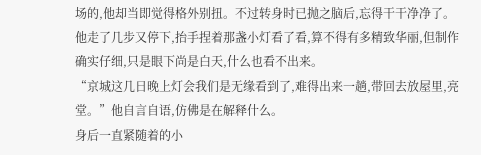场的,他却当即觉得格外别扭。不过转身时已抛之脑后,忘得干干净净了。
他走了几步又停下,抬手捏着那盏小灯看了看,算不得有多精致华丽,但制作确实仔细,只是眼下尚是白天,什么也看不出来。
“京城这几日晚上灯会我们是无缘看到了,难得出来一趟,带回去放屋里,亮堂。”他自言自语,仿佛是在解释什么。
身后一直紧随着的小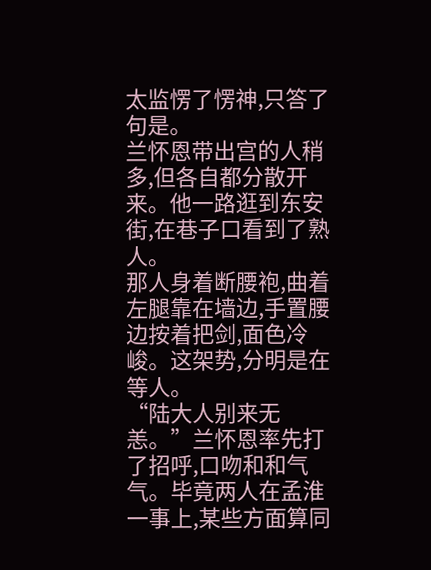太监愣了愣神,只答了句是。
兰怀恩带出宫的人稍多,但各自都分散开来。他一路逛到东安街,在巷子口看到了熟人。
那人身着断腰袍,曲着左腿靠在墙边,手置腰边按着把剑,面色冷峻。这架势,分明是在等人。
“陆大人别来无恙。”兰怀恩率先打了招呼,口吻和和气气。毕竟两人在孟淮一事上,某些方面算同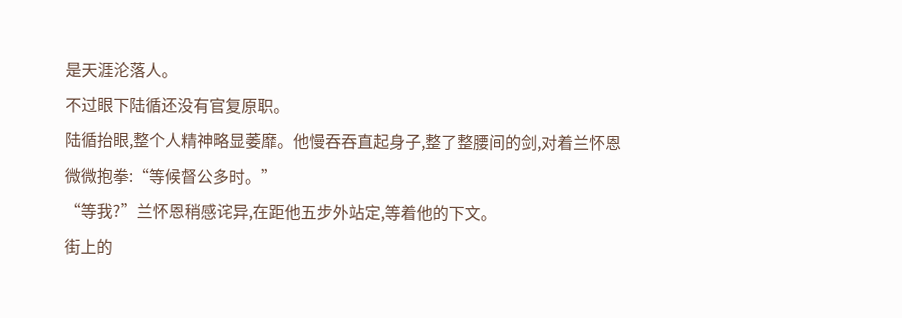是天涯沦落人。
不过眼下陆循还没有官复原职。
陆循抬眼,整个人精神略显萎靡。他慢吞吞直起身子,整了整腰间的剑,对着兰怀恩微微抱拳:“等候督公多时。”
“等我?”兰怀恩稍感诧异,在距他五步外站定,等着他的下文。
街上的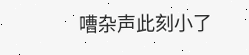嘈杂声此刻小了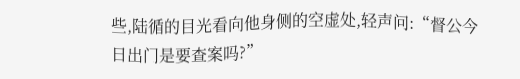些,陆循的目光看向他身侧的空虚处,轻声问:“督公今日出门是要查案吗?”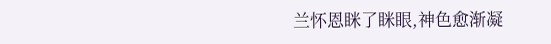兰怀恩眯了眯眼,神色愈渐凝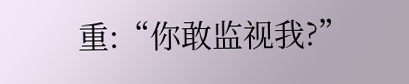重:“你敢监视我?”